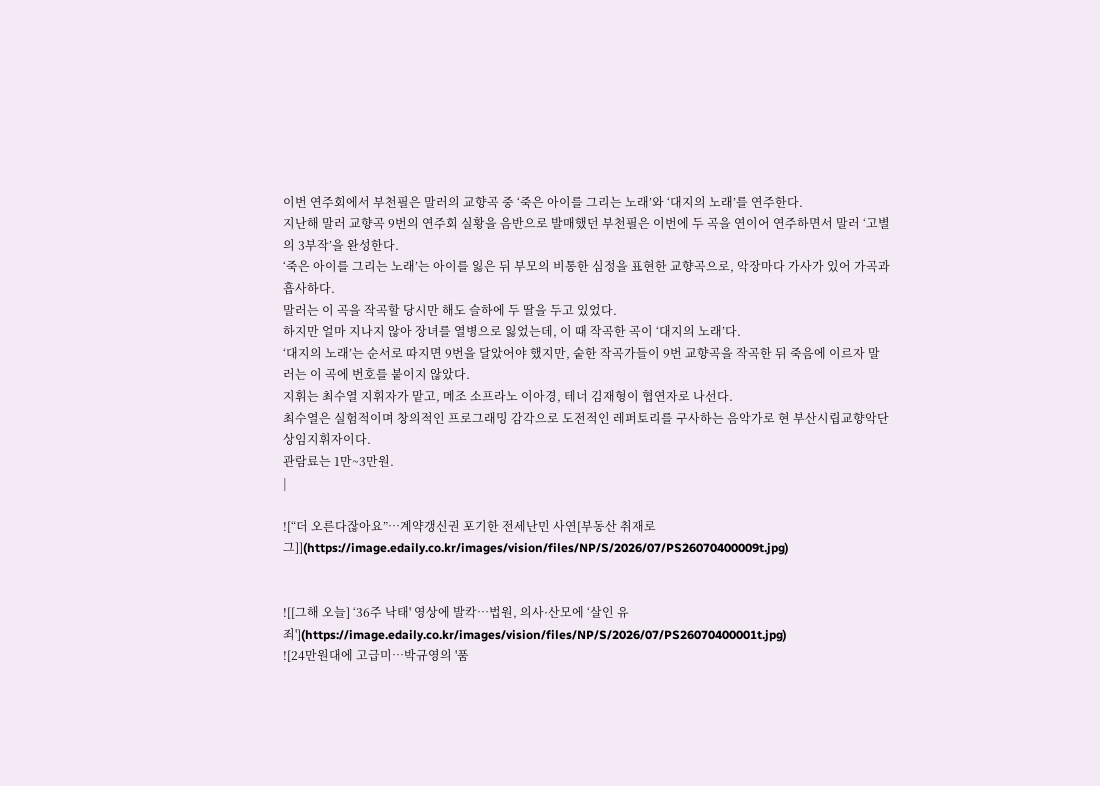이번 연주회에서 부천필은 말러의 교향곡 중 ‘죽은 아이를 그리는 노래’와 ‘대지의 노래’를 연주한다.
지난해 말러 교향곡 9번의 연주회 실황을 음반으로 발매했던 부천필은 이번에 두 곡을 연이어 연주하면서 말러 ‘고별의 3부작’을 완성한다.
‘죽은 아이를 그리는 노래’는 아이를 잃은 뒤 부모의 비통한 심정을 표현한 교향곡으로, 악장마다 가사가 있어 가곡과 흡사하다.
말러는 이 곡을 작곡할 당시만 해도 슬하에 두 딸을 두고 있었다.
하지만 얼마 지나지 않아 장녀를 열병으로 잃었는데, 이 때 작곡한 곡이 ‘대지의 노래’다.
‘대지의 노래’는 순서로 따지면 9번을 달았어야 했지만, 숱한 작곡가들이 9번 교향곡을 작곡한 뒤 죽음에 이르자 말러는 이 곡에 번호를 붙이지 않았다.
지휘는 최수열 지휘자가 맡고, 메조 소프라노 이아경, 테너 김재형이 협연자로 나선다.
최수열은 실험적이며 창의적인 프로그래밍 감각으로 도전적인 레퍼토리를 구사하는 음악가로 현 부산시립교향악단 상임지휘자이다.
관람료는 1만~3만원.
|

![“더 오른다잖아요”…계약갱신권 포기한 전세난민 사연[부동산 취재로그]](https://image.edaily.co.kr/images/vision/files/NP/S/2026/07/PS26070400009t.jpg)


![[그해 오늘] ‘36주 낙태' 영상에 발칵…법원, 의사·산모에 ‘살인 유죄'](https://image.edaily.co.kr/images/vision/files/NP/S/2026/07/PS26070400001t.jpg)
![24만원대에 고급미…박규영의 '품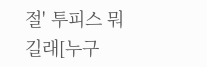절' 투피스 뭐길래[누구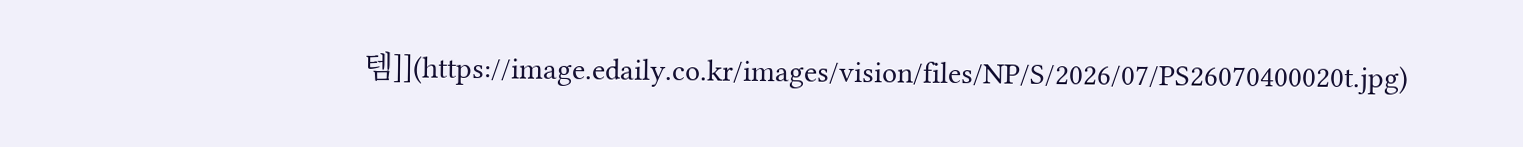템]](https://image.edaily.co.kr/images/vision/files/NP/S/2026/07/PS26070400020t.jpg)